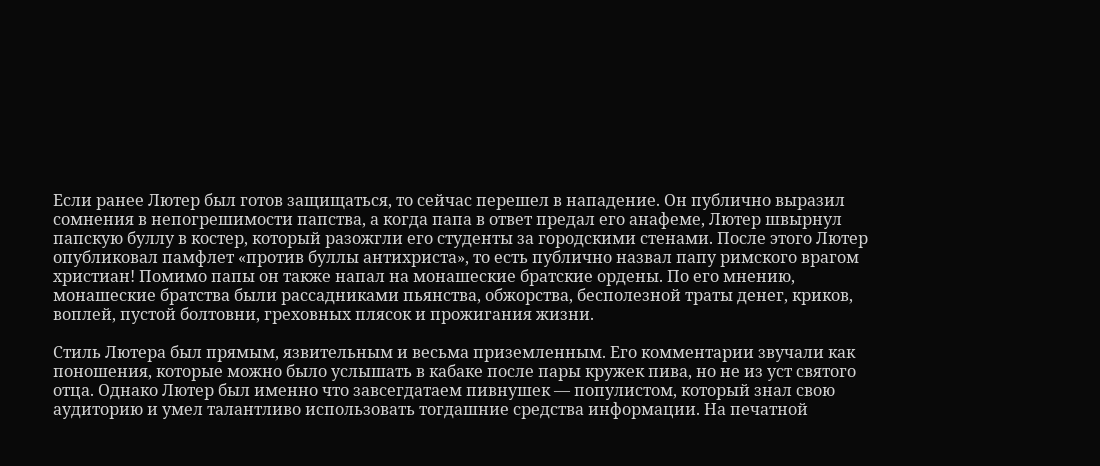Если ранее Лютер был готов защищаться, то сейчас перешел в нападение. Он публично выразил сомнения в непогрешимости папства, а когда папа в ответ предал его анафеме, Лютер швырнул папскую буллу в костер, который разожгли его студенты за городскими стенами. После этого Лютер опубликовал памфлет «против буллы антихриста», то есть публично назвал папу римского врагом христиан! Помимо папы он также напал на монашеские братские ордены. По его мнению, монашеские братства были рассадниками пьянства, обжорства, бесполезной траты денег, криков, воплей, пустой болтовни, греховных плясок и прожигания жизни.

Стиль Лютера был прямым, язвительным и весьма приземленным. Его комментарии звучали как поношения, которые можно было услышать в кабаке после пары кружек пива, но не из уст святого отца. Однако Лютер был именно что завсегдатаем пивнушек — популистом, который знал свою аудиторию и умел талантливо использовать тогдашние средства информации. На печатной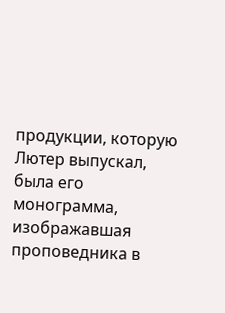продукции, которую Лютер выпускал, была его монограмма, изображавшая проповедника в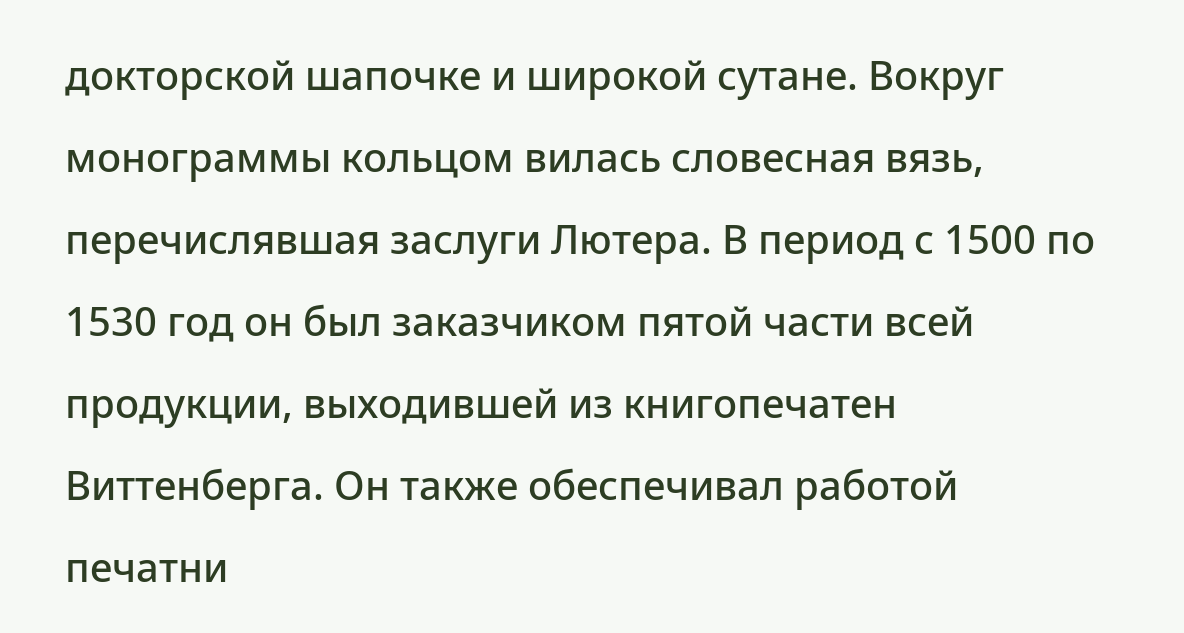докторской шапочке и широкой сутане. Вокруг монограммы кольцом вилась словесная вязь, перечислявшая заслуги Лютера. В период с 1500 по 1530 год он был заказчиком пятой части всей продукции, выходившей из книгопечатен Виттенберга. Он также обеспечивал работой печатни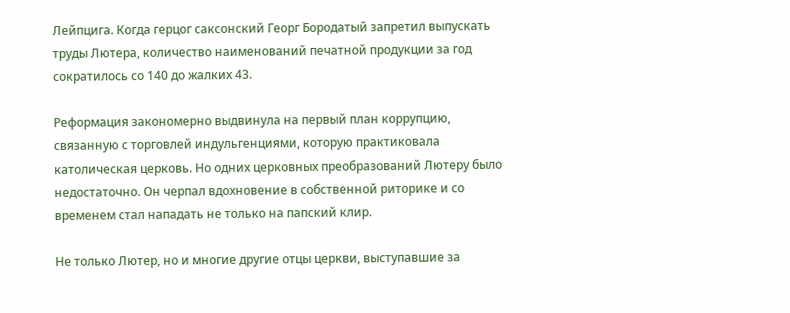Лейпцига. Когда герцог саксонский Георг Бородатый запретил выпускать труды Лютера, количество наименований печатной продукции за год сократилось со 140 до жалких 43.

Реформация закономерно выдвинула на первый план коррупцию, связанную с торговлей индульгенциями, которую практиковала католическая церковь. Но одних церковных преобразований Лютеру было недостаточно. Он черпал вдохновение в собственной риторике и со временем стал нападать не только на папский клир.

Не только Лютер, но и многие другие отцы церкви, выступавшие за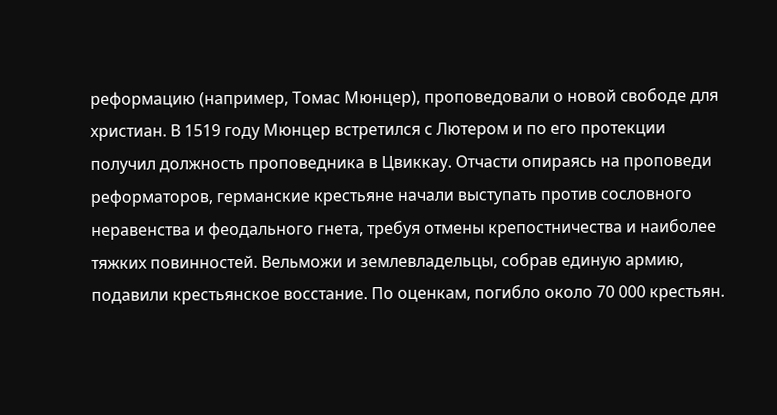реформацию (например, Томас Мюнцер), проповедовали о новой свободе для христиан. В 1519 году Мюнцер встретился с Лютером и по его протекции получил должность проповедника в Цвиккау. Отчасти опираясь на проповеди реформаторов, германские крестьяне начали выступать против сословного неравенства и феодального гнета, требуя отмены крепостничества и наиболее тяжких повинностей. Вельможи и землевладельцы, собрав единую армию, подавили крестьянское восстание. По оценкам, погибло около 70 000 крестьян.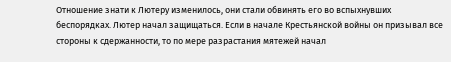Отношение знати к Лютеру изменилось, они стали обвинять его во вспыхнувших беспорядках. Лютер начал защищаться. Если в начале Крестьянской войны он призывал все стороны к сдержанности, то по мере разрастания мятежей начал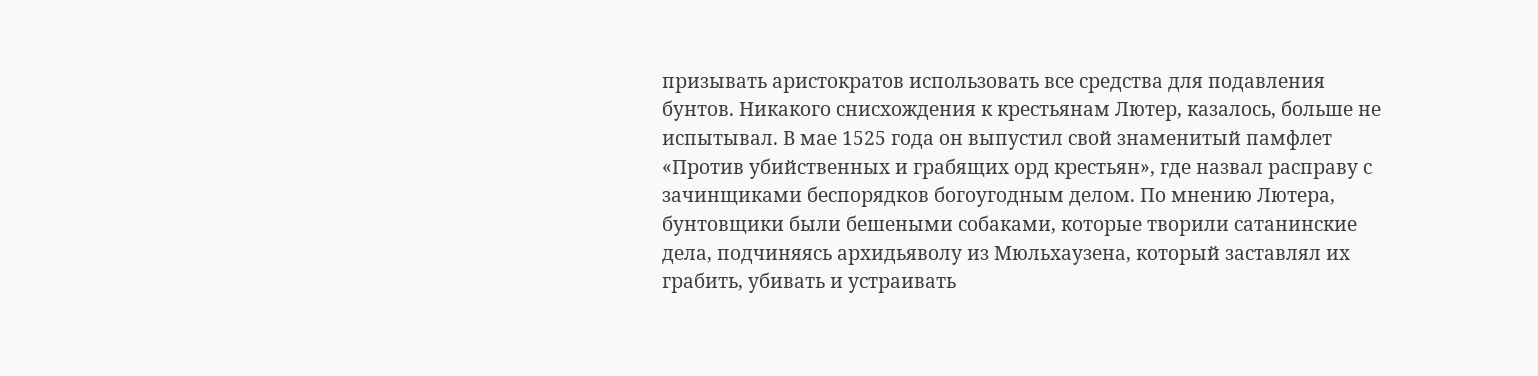призывать аристократов использовать все средства для подавления бунтов. Никакого снисхождения к крестьянам Лютер, казалось, больше не испытывал. В мае 1525 года он выпустил свой знаменитый памфлет «Против убийственных и грабящих орд крестьян», где назвал расправу с зачинщиками беспорядков богоугодным делом. По мнению Лютера, бунтовщики были бешеными собаками, которые творили сатанинские дела, подчиняясь архидьяволу из Мюльхаузена, который заставлял их грабить, убивать и устраивать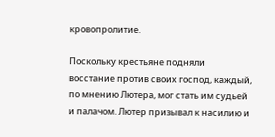кровопролитие.

Поскольку крестьяне подняли восстание против своих господ, каждый, по мнению Лютера, мог стать им судьей и палачом. Лютер призывал к насилию и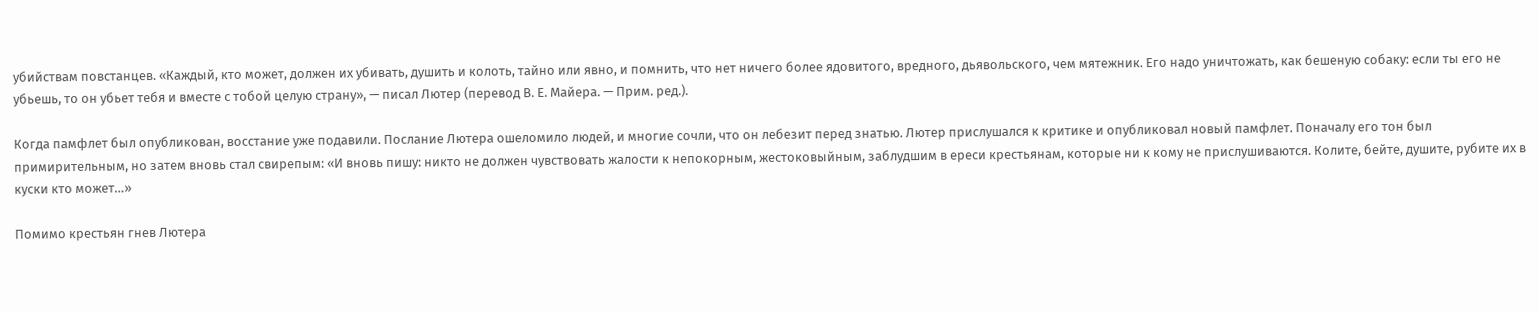убийствам повстанцев. «Каждый, кто может, должен их убивать, душить и колоть, тайно или явно, и помнить, что нет ничего более ядовитого, вредного, дьявольского, чем мятежник. Его надо уничтожать, как бешеную собаку: если ты его не убьешь, то он убьет тебя и вместе с тобой целую страну», — писал Лютер (перевод В. Е. Майера. — Прим. ред.).

Когда памфлет был опубликован, восстание уже подавили. Послание Лютера ошеломило людей, и многие сочли, что он лебезит перед знатью. Лютер прислушался к критике и опубликовал новый памфлет. Поначалу его тон был примирительным, но затем вновь стал свирепым: «И вновь пишу: никто не должен чувствовать жалости к непокорным, жестоковыйным, заблудшим в ереси крестьянам, которые ни к кому не прислушиваются. Колите, бейте, душите, рубите их в куски кто может…»

Помимо крестьян гнев Лютера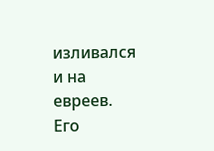изливался и на евреев. Его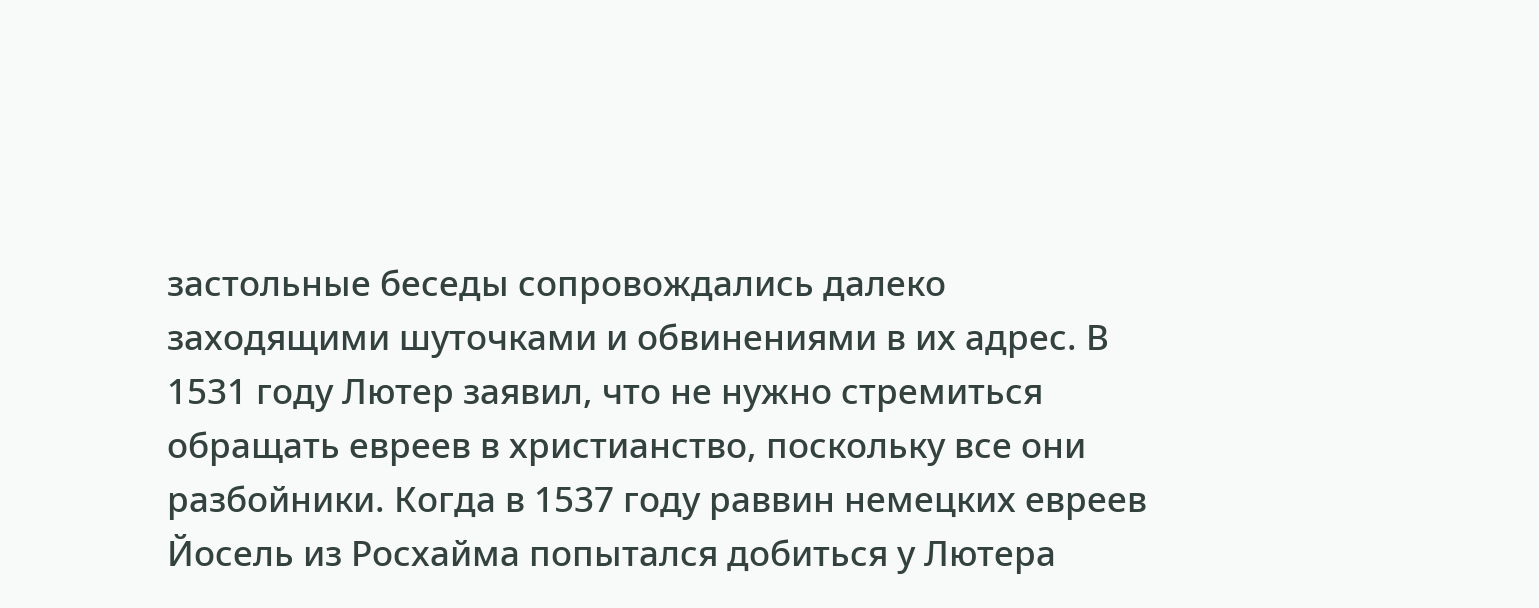застольные беседы сопровождались далеко заходящими шуточками и обвинениями в их адрес. В 1531 году Лютер заявил, что не нужно стремиться обращать евреев в христианство, поскольку все они разбойники. Когда в 1537 году раввин немецких евреев Йосель из Росхайма попытался добиться у Лютера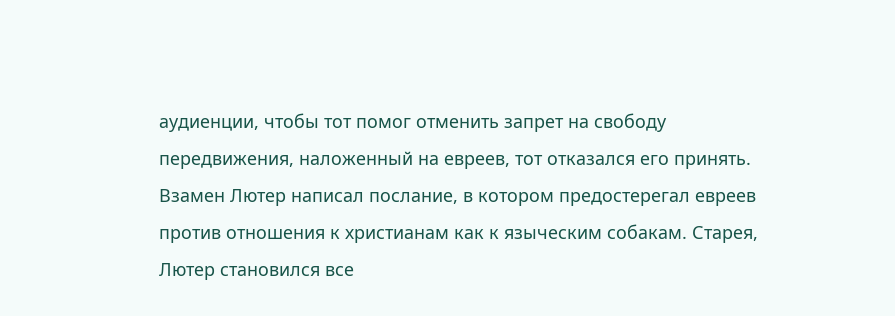аудиенции, чтобы тот помог отменить запрет на свободу передвижения, наложенный на евреев, тот отказался его принять. Взамен Лютер написал послание, в котором предостерегал евреев против отношения к христианам как к языческим собакам. Старея, Лютер становился все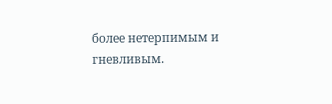более нетерпимым и гневливым.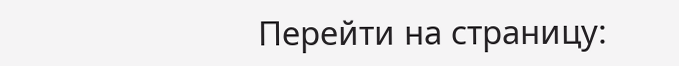Перейти на страницу: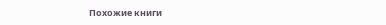Похожие книги